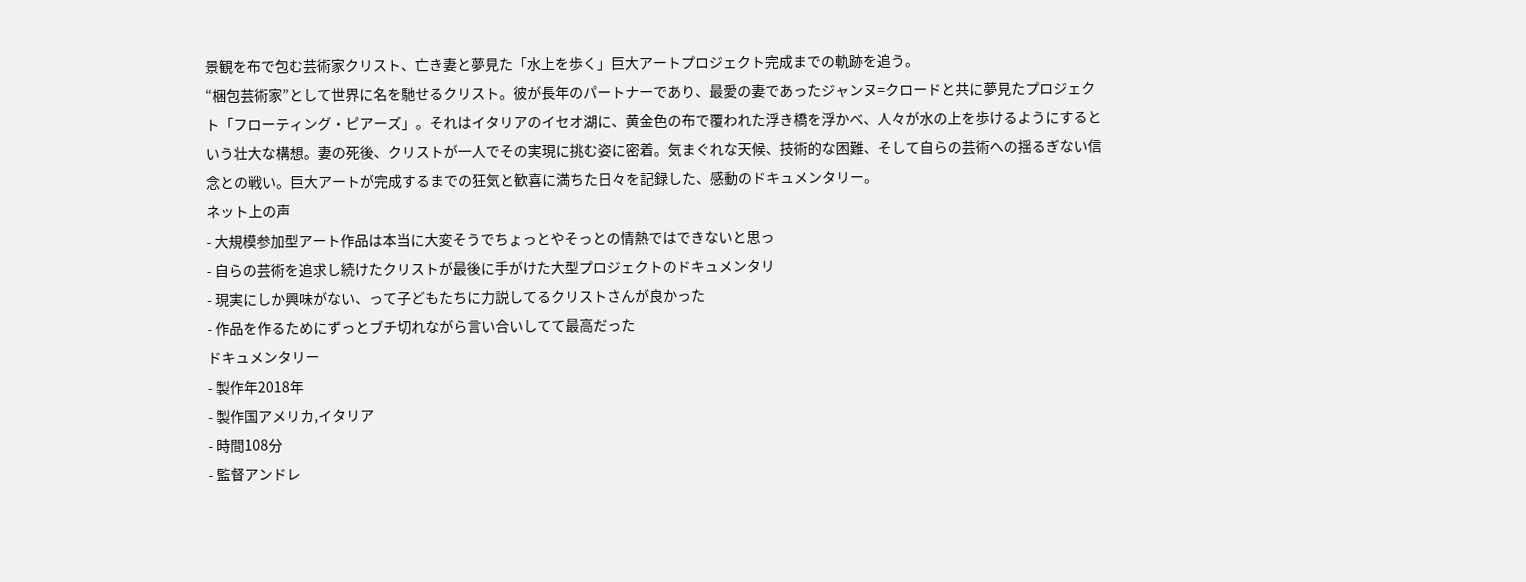景観を布で包む芸術家クリスト、亡き妻と夢見た「水上を歩く」巨大アートプロジェクト完成までの軌跡を追う。
“梱包芸術家”として世界に名を馳せるクリスト。彼が長年のパートナーであり、最愛の妻であったジャンヌ=クロードと共に夢見たプロジェクト「フローティング・ピアーズ」。それはイタリアのイセオ湖に、黄金色の布で覆われた浮き橋を浮かべ、人々が水の上を歩けるようにするという壮大な構想。妻の死後、クリストが一人でその実現に挑む姿に密着。気まぐれな天候、技術的な困難、そして自らの芸術への揺るぎない信念との戦い。巨大アートが完成するまでの狂気と歓喜に満ちた日々を記録した、感動のドキュメンタリー。
ネット上の声
- 大規模参加型アート作品は本当に大変そうでちょっとやそっとの情熱ではできないと思っ
- 自らの芸術を追求し続けたクリストが最後に手がけた大型プロジェクトのドキュメンタリ
- 現実にしか興味がない、って子どもたちに力説してるクリストさんが良かった
- 作品を作るためにずっとブチ切れながら言い合いしてて最高だった
ドキュメンタリー
- 製作年2018年
- 製作国アメリカ,イタリア
- 時間108分
- 監督アンドレ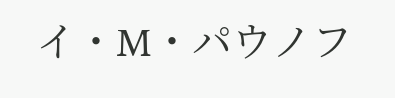イ・M・パウノフ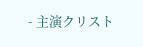- 主演クリスト